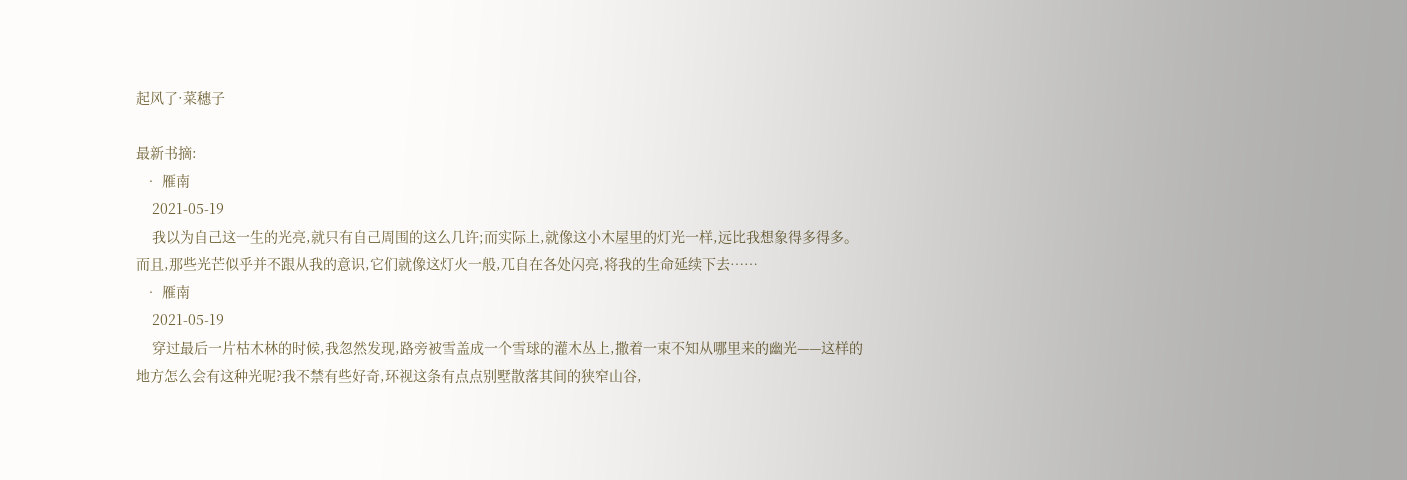起风了·菜穗子

最新书摘:
  • 雁南
    2021-05-19
    我以为自己这一生的光亮,就只有自己周围的这么几许;而实际上,就像这小木屋里的灯光一样,远比我想象得多得多。而且,那些光芒似乎并不跟从我的意识,它们就像这灯火一般,兀自在各处闪亮,将我的生命延续下去……
  • 雁南
    2021-05-19
    穿过最后一片枯木林的时候,我忽然发现,路旁被雪盖成一个雪球的灌木丛上,撒着一束不知从哪里来的幽光——这样的地方怎么会有这种光呢?我不禁有些好奇,环视这条有点点别墅散落其间的狭窄山谷,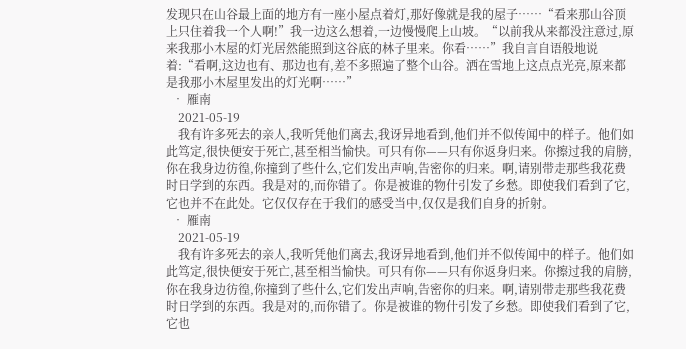发现只在山谷最上面的地方有一座小屋点着灯,那好像就是我的屋子……“看来那山谷顶上只住着我一个人啊!”我一边这么想着,一边慢慢爬上山坡。“以前我从来都没注意过,原来我那小木屋的灯光居然能照到这谷底的林子里来。你看……”我自言自语般地说着:“看啊,这边也有、那边也有,差不多照遍了整个山谷。洒在雪地上这点点光亮,原来都是我那小木屋里发出的灯光啊……”
  • 雁南
    2021-05-19
    我有许多死去的亲人,我听凭他们离去,我讶异地看到,他们并不似传闻中的样子。他们如此笃定,很快便安于死亡,甚至相当愉快。可只有你——只有你返身归来。你擦过我的肩膀,你在我身边彷徨,你撞到了些什么,它们发出声响,告密你的归来。啊,请别带走那些我花费时日学到的东西。我是对的,而你错了。你是被谁的物什引发了乡愁。即使我们看到了它,它也并不在此处。它仅仅存在于我们的感受当中,仅仅是我们自身的折射。
  • 雁南
    2021-05-19
    我有许多死去的亲人,我听凭他们离去,我讶异地看到,他们并不似传闻中的样子。他们如此笃定,很快便安于死亡,甚至相当愉快。可只有你——只有你返身归来。你擦过我的肩膀,你在我身边彷徨,你撞到了些什么,它们发出声响,告密你的归来。啊,请别带走那些我花费时日学到的东西。我是对的,而你错了。你是被谁的物什引发了乡愁。即使我们看到了它,它也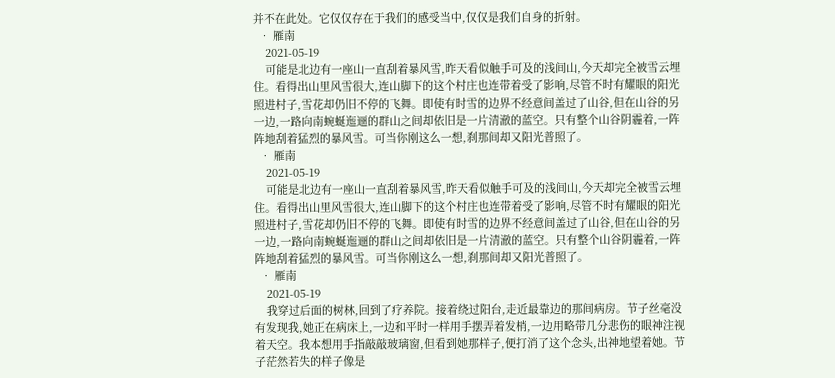并不在此处。它仅仅存在于我们的感受当中,仅仅是我们自身的折射。
  • 雁南
    2021-05-19
    可能是北边有一座山一直刮着暴风雪,昨天看似触手可及的浅间山,今天却完全被雪云埋住。看得出山里风雪很大,连山脚下的这个村庄也连带着受了影响,尽管不时有耀眼的阳光照进村子,雪花却仍旧不停的飞舞。即使有时雪的边界不经意间盖过了山谷,但在山谷的另一边,一路向南蜿蜒迤逦的群山之间却依旧是一片清澈的蓝空。只有整个山谷阴霾着,一阵阵地刮着猛烈的暴风雪。可当你刚这么一想,刹那间却又阳光普照了。
  • 雁南
    2021-05-19
    可能是北边有一座山一直刮着暴风雪,昨天看似触手可及的浅间山,今天却完全被雪云埋住。看得出山里风雪很大,连山脚下的这个村庄也连带着受了影响,尽管不时有耀眼的阳光照进村子,雪花却仍旧不停的飞舞。即使有时雪的边界不经意间盖过了山谷,但在山谷的另一边,一路向南蜿蜒迤逦的群山之间却依旧是一片清澈的蓝空。只有整个山谷阴霾着,一阵阵地刮着猛烈的暴风雪。可当你刚这么一想,刹那间却又阳光普照了。
  • 雁南
    2021-05-19
    我穿过后面的树林,回到了疗养院。接着绕过阳台,走近最靠边的那间病房。节子丝毫没有发现我,她正在病床上,一边和平时一样用手摆弄着发梢,一边用略带几分悲伤的眼神注视着天空。我本想用手指敲敲玻璃窗,但看到她那样子,便打消了这个念头,出神地望着她。节子茫然若失的样子像是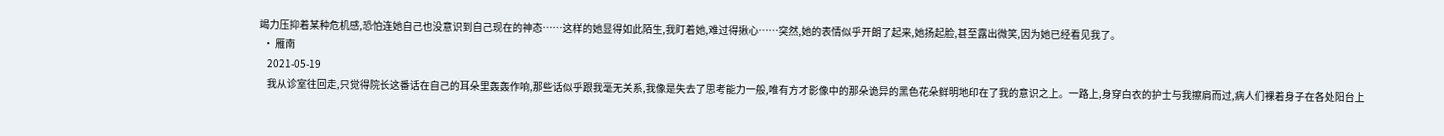竭力压抑着某种危机感,恐怕连她自己也没意识到自己现在的神态……这样的她显得如此陌生,我盯着她,难过得揪心……突然,她的表情似乎开朗了起来,她扬起脸,甚至露出微笑,因为她已经看见我了。
  • 雁南
    2021-05-19
    我从诊室往回走,只觉得院长这番话在自己的耳朵里轰轰作响,那些话似乎跟我毫无关系,我像是失去了思考能力一般,唯有方才影像中的那朵诡异的黑色花朵鲜明地印在了我的意识之上。一路上,身穿白衣的护士与我擦肩而过,病人们裸着身子在各处阳台上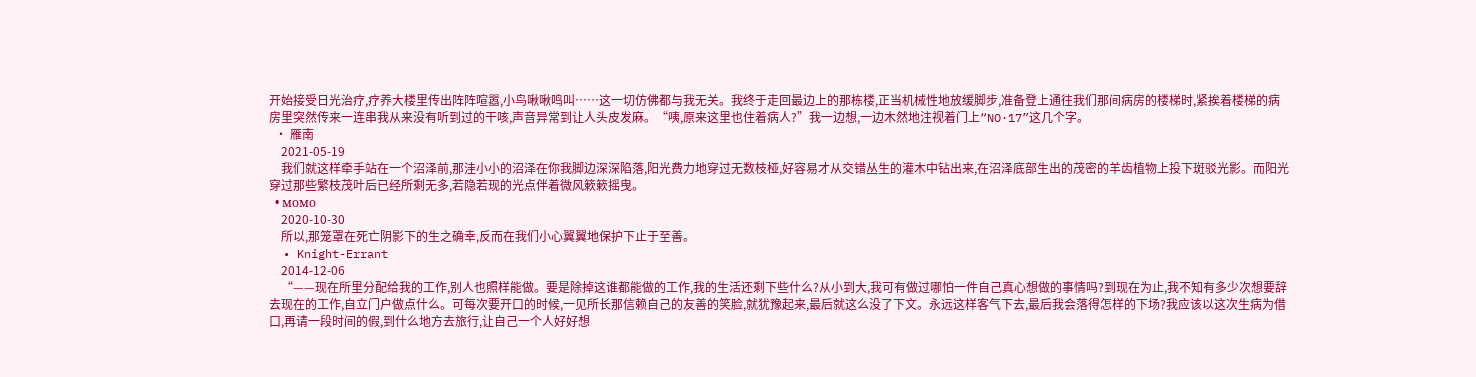开始接受日光治疗,疗养大楼里传出阵阵喧嚣,小鸟啾啾鸣叫……这一切仿佛都与我无关。我终于走回最边上的那栋楼,正当机械性地放缓脚步,准备登上通往我们那间病房的楼梯时,紧挨着楼梯的病房里突然传来一连串我从来没有听到过的干咳,声音异常到让人头皮发麻。“咦,原来这里也住着病人?”我一边想,一边木然地注视着门上“NO·17”这几个字。
  • 雁南
    2021-05-19
    我们就这样牵手站在一个沼泽前,那洼小小的沼泽在你我脚边深深陷落,阳光费力地穿过无数枝桠,好容易才从交错丛生的灌木中钻出来,在沼泽底部生出的茂密的羊齿植物上投下斑驳光影。而阳光穿过那些繁枝茂叶后已经所剩无多,若隐若现的光点伴着微风簌簌摇曳。
  • момо
    2020-10-30
    所以,那笼罩在死亡阴影下的生之确幸,反而在我们小心翼翼地保护下止于至善。
  • Knight-Errant
    2014-12-06
    “——现在所里分配给我的工作,别人也照样能做。要是除掉这谁都能做的工作,我的生活还剩下些什么?从小到大,我可有做过哪怕一件自己真心想做的事情吗?到现在为止,我不知有多少次想要辞去现在的工作,自立门户做点什么。可每次要开口的时候,一见所长那信赖自己的友善的笑脸,就犹豫起来,最后就这么没了下文。永远这样客气下去,最后我会落得怎样的下场?我应该以这次生病为借口,再请一段时间的假,到什么地方去旅行,让自己一个人好好想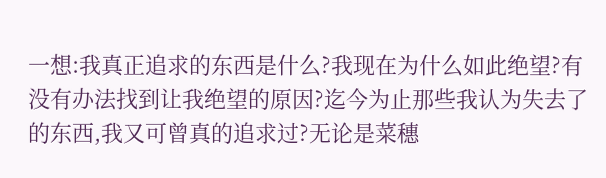一想:我真正追求的东西是什么?我现在为什么如此绝望?有没有办法找到让我绝望的原因?迄今为止那些我认为失去了的东西,我又可曾真的追求过?无论是菜穗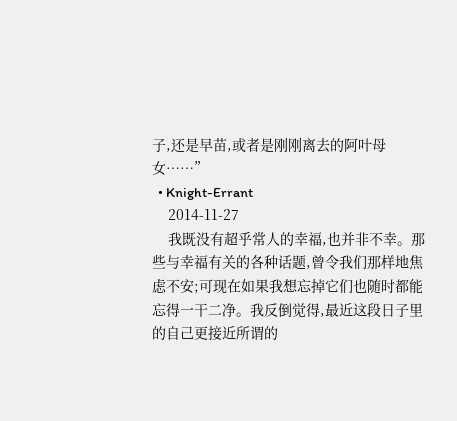子,还是早苗,或者是刚刚离去的阿叶母女……”
  • Knight-Errant
    2014-11-27
    我既没有超乎常人的幸福,也并非不幸。那些与幸福有关的各种话题,曾令我们那样地焦虑不安;可现在如果我想忘掉它们也随时都能忘得一干二净。我反倒觉得,最近这段日子里的自己更接近所谓的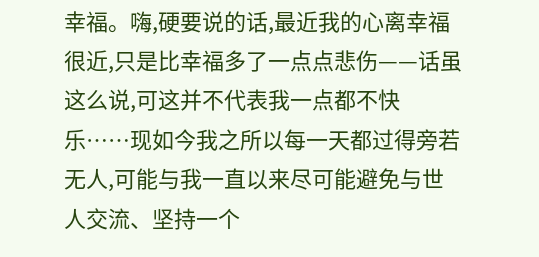幸福。嗨,硬要说的话,最近我的心离幸福很近,只是比幸福多了一点点悲伤——话虽这么说,可这并不代表我一点都不快乐……现如今我之所以每一天都过得旁若无人,可能与我一直以来尽可能避免与世人交流、坚持一个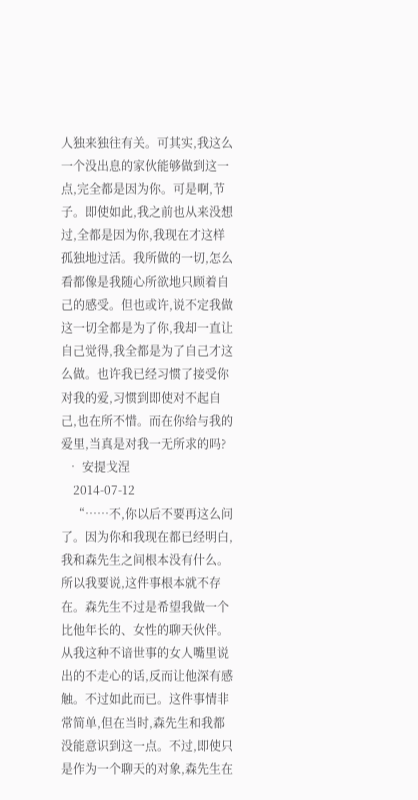人独来独往有关。可其实,我这么一个没出息的家伙能够做到这一点,完全都是因为你。可是啊,节子。即使如此,我之前也从来没想过,全都是因为你,我现在才这样孤独地过活。我所做的一切,怎么看都像是我随心所欲地只顾着自己的感受。但也或许,说不定我做这一切全都是为了你,我却一直让自己觉得,我全都是为了自己才这么做。也许我已经习惯了接受你对我的爱,习惯到即使对不起自己,也在所不惜。而在你给与我的爱里,当真是对我一无所求的吗?
  • 安提戈涅
    2014-07-12
    “……不,你以后不要再这么问了。因为你和我现在都已经明白,我和森先生之间根本没有什么。所以我要说,这件事根本就不存在。森先生不过是希望我做一个比他年长的、女性的聊天伙伴。从我这种不谙世事的女人嘴里说出的不走心的话,反而让他深有感触。不过如此而已。这件事情非常简单,但在当时,森先生和我都没能意识到这一点。不过,即使只是作为一个聊天的对象,森先生在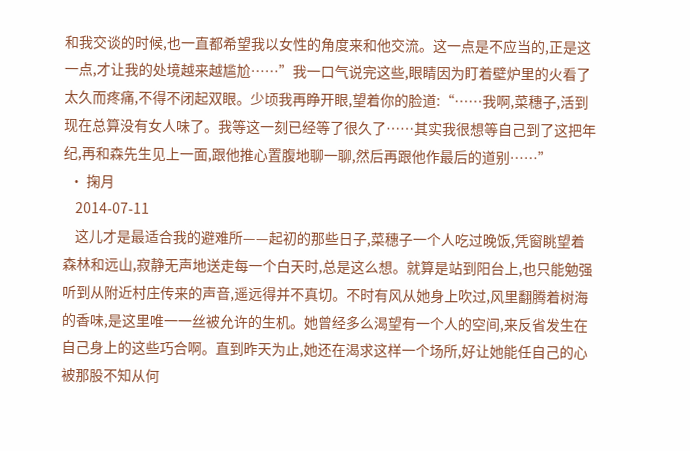和我交谈的时候,也一直都希望我以女性的角度来和他交流。这一点是不应当的,正是这一点,才让我的处境越来越尴尬……”我一口气说完这些,眼睛因为盯着壁炉里的火看了太久而疼痛,不得不闭起双眼。少顷我再睁开眼,望着你的脸道:“……我啊,菜穗子,活到现在总算没有女人味了。我等这一刻已经等了很久了……其实我很想等自己到了这把年纪,再和森先生见上一面,跟他推心置腹地聊一聊,然后再跟他作最后的道别……”
  • 掬月
    2014-07-11
    这儿才是最适合我的避难所——起初的那些日子,菜穗子一个人吃过晚饭,凭窗眺望着森林和远山,寂静无声地送走每一个白天时,总是这么想。就算是站到阳台上,也只能勉强听到从附近村庄传来的声音,遥远得并不真切。不时有风从她身上吹过,风里翻腾着树海的香味,是这里唯一一丝被允许的生机。她曾经多么渴望有一个人的空间,来反省发生在自己身上的这些巧合啊。直到昨天为止,她还在渴求这样一个场所,好让她能任自己的心被那股不知从何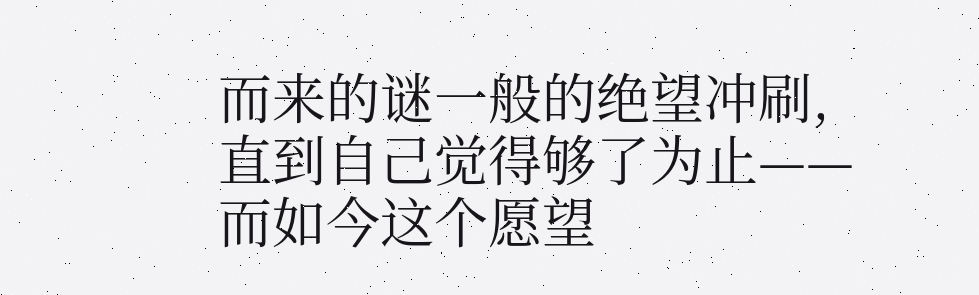而来的谜一般的绝望冲刷,直到自己觉得够了为止——而如今这个愿望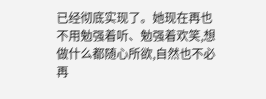已经彻底实现了。她现在再也不用勉强着听、勉强着欢笑,想做什么都随心所欲,自然也不必再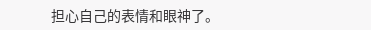担心自己的表情和眼神了。